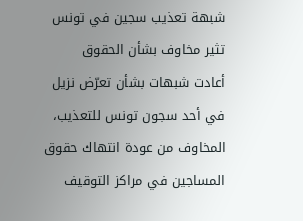شبهة تعذيب سجين في تونس تثير مخاوف بشأن الحقوق
أعادت شبهات بشأن تعرّض نزيل في أحد سجون تونس للتعذيب، المخاوف من عودة انتهاك حقوق المساجين في مراكز التوقيف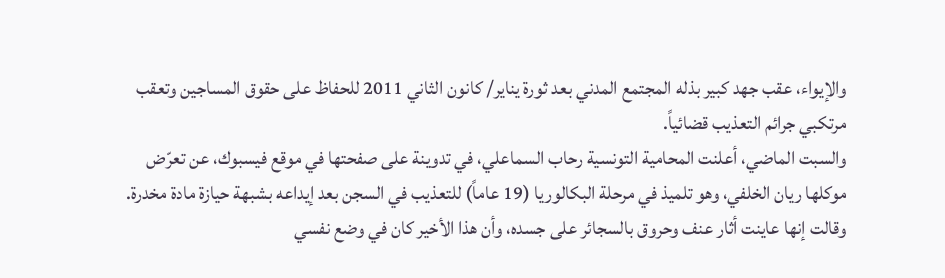والإيواء، عقب جهد كبير بذله المجتمع المدني بعد ثورة يناير/ كانون الثاني 2011 للحفاظ على حقوق المساجين وتعقب مرتكبي جرائم التعذيب قضائياً.
والسبت الماضي، أعلنت المحامية التونسية رحاب السماعلي، في تدوينة على صفحتها في موقع فيسبوك، عن تعرّض موكلها ريان الخلفي، وهو تلميذ في مرحلة البكالوريا (19 عاماً) للتعذيب في السجن بعد إيداعه بشبهة حيازة مادة مخدرة. وقالت إنها عاينت أثار عنف وحروق بالسجائر على جسده، وأن هذا الأخير كان في وضع نفسي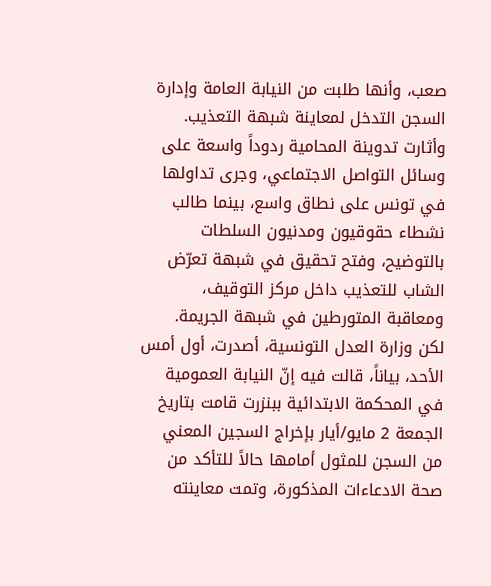صعب، وأنها طلبت من النيابة العامة وإدارة السجن التدخل لمعاينة شبهة التعذيب.
وأثارت تدوينة المحامية ردوداً واسعة على وسائل التواصل الاجتماعي، وجرى تداولها في تونس على نطاق واسع، بينما طالب نشطاء حقوقيون ومدنيون السلطات بالتوضيح، وفتح تحقيق في شبهة تعرّض الشاب للتعذيب داخل مركز التوقيف، ومعاقبة المتورطين في شبهة الجريمة.
لكن وزارة العدل التونسية، أصدرت، أول أمس الأحد، بياناً، قالت فيه إنّ النيابة العمومية في المحكمة الابتدائية ببنزرت قامت بتاريخ الجمعة 2 مايو/أيار بإخراج السجين المعني من السجن للمثول أمامها حالاً للتأكد من صحة الادعاءات المذكورة، وتمت معاينته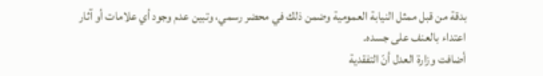بدقة من قبل ممثل النيابة العمومية وضمن ذلك في محضر رسمي، وتبين عدم وجود أي علامات أو آثار اعتداء بالعنف على جسده.
أضافت وزارة العدل أنّ التفقدية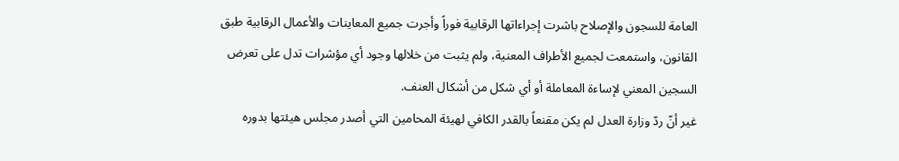العامة للسجون والإصلاح باشرت إجراءاتها الرقابية فوراً وأجرت جميع المعاينات والأعمال الرقابية طبق القانون، واستمعت لجميع الأطراف المعنية، ولم يثبت من خلالها وجود أي مؤشرات تدل على تعرض السجين المعني لإساءة المعاملة أو أي شكل من أشكال العنف.
غير أنّ ردّ وزارة العدل لم يكن مقنعاً بالقدر الكافي لهيئة المحامين التي أصدر مجلس هيئتها بدوره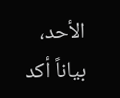الأحد، بياناً أكد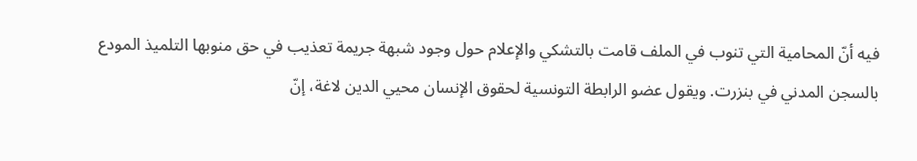فيه أنّ المحامية التي تنوب في الملف قامت بالتشكي والإعلام حول وجود شبهة جريمة تعذيب في حق منوبها التلميذ المودع بالسجن المدني في بنزرت. ويقول عضو الرابطة التونسية لحقوق الإنسان محيي الدين لاغة، إنّ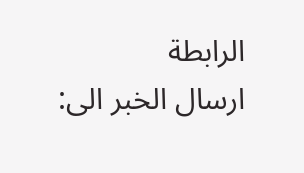الرابطة
ارسال الخبر الى: